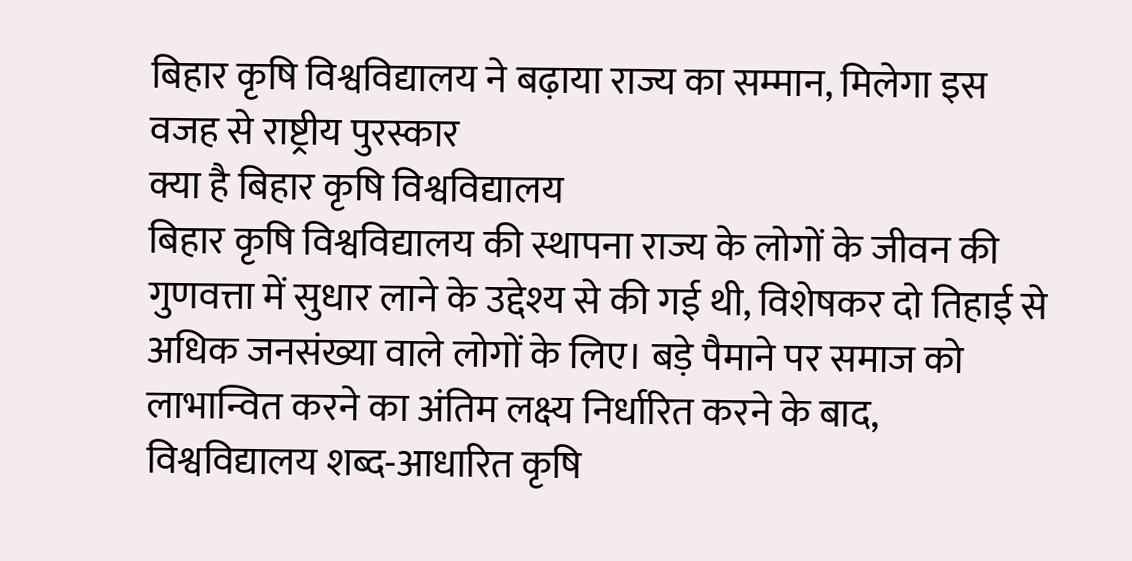बिहार कृषि विश्वविद्यालय ने बढ़ाया राज्य का सम्मान, मिलेगा इस वजह से राष्ट्रीय पुरस्कार
क्या है बिहार कृषि विश्वविद्यालय
बिहार कृषि विश्वविद्यालय की स्थापना राज्य के लोगों के जीवन की गुणवत्ता में सुधार लाने के उद्देश्य से की गई थी, विशेषकर दो तिहाई से अधिक जनसंख्या वाले लोगों के लिए। बड़े पैमाने पर समाज को लाभान्वित करने का अंतिम लक्ष्य निर्धारित करने के बाद, विश्वविद्यालय शब्द-आधारित कृषि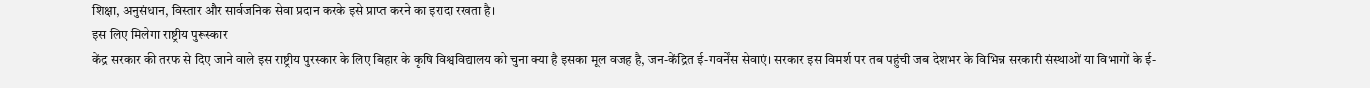शिक्षा, अनुसंधान, विस्तार और सार्वजनिक सेवा प्रदान करके इसे प्राप्त करने का इरादा रखता है।
इस लिए मिलेगा राष्ट्रीय पुरूस्कार
केंद्र सरकार की तरफ से दिए जाने वाले इस राष्ट्रीय पुरस्कार के लिए बिहार के कृषि विश्वविद्यालय को चुना क्या है इसका मूल वजह है, जन-केंद्रित ई-गवर्नेंस सेवाएं। सरकार इस विमर्श पर तब पहुंची जब देशभर के विभिन्न सरकारी संस्थाओं या विभागों के ई-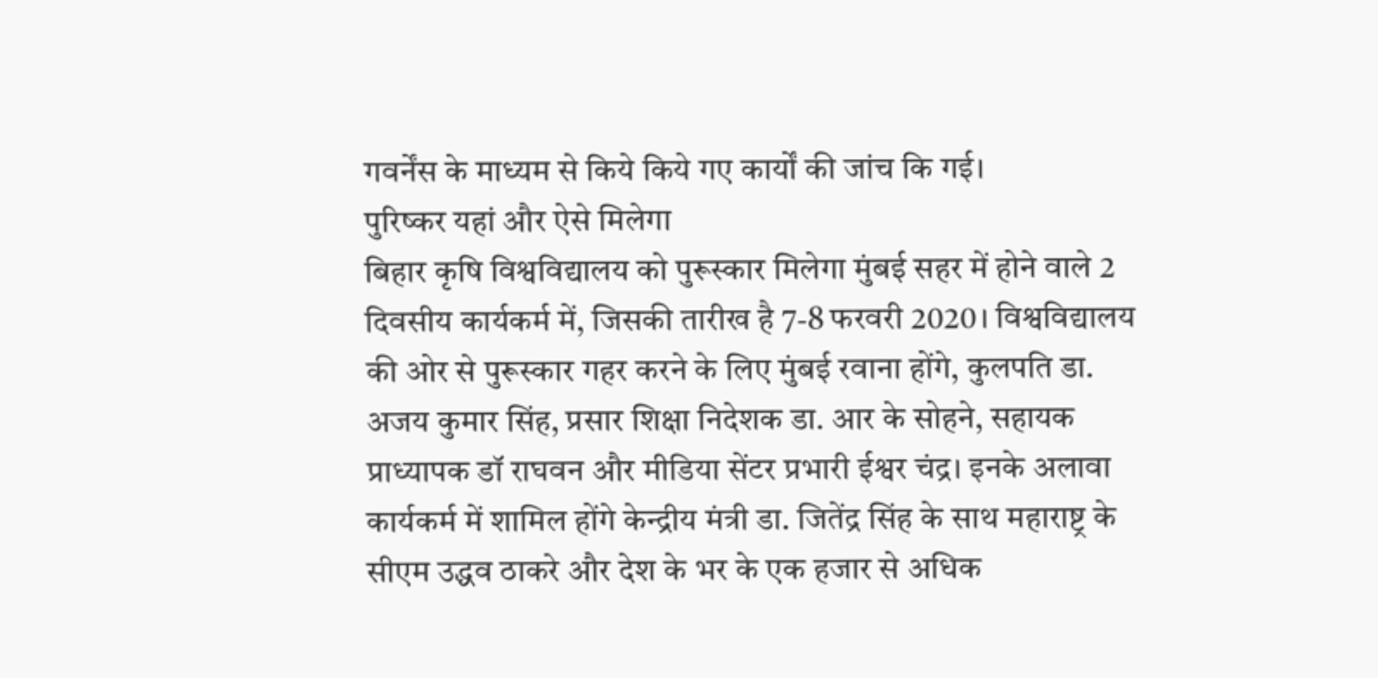गवर्नेंस के माध्यम से किये किये गए कार्यों की जांच कि गई।
पुरिष्कर यहां और ऐसे मिलेगा
बिहार कृषि विश्वविद्यालय को पुरूस्कार मिलेगा मुंबई सहर में होने वाले 2 दिवसीय कार्यकर्म में, जिसकी तारीख है 7-8 फरवरी 2020। विश्वविद्यालय की ओर से पुरूस्कार गहर करने के लिए मुंबई रवाना होंगे, कुलपति डा. अजय कुमार सिंह, प्रसार शिक्षा निदेशक डा. आर के सोहने, सहायक प्राध्यापक डॉ राघवन और मीडिया सेंटर प्रभारी ईश्वर चंद्र। इनके अलावा कार्यकर्म में शामिल होंगे केन्द्रीय मंत्री डा. जितेंद्र सिंह के साथ महाराष्ट्र के सीएम उद्धव ठाकरे और देश के भर के एक हजार से अधिक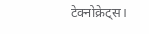टेक्नोक्रेट्स।